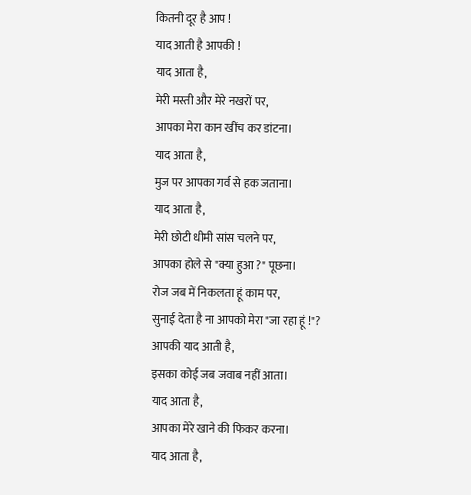कितनी दूर है आप !
याद आती है आपकी !
याद आता है,
मेरी मस्ती और मेरे नखरों पर,
आपका मेरा कान खींच कर डांटना।
याद आता है,
मुज पर आपका गर्व से हक जताना।
याद आता है,
मेरी छोटी धीमी सांस चलने पर,
आपका होले से "क्या हुआ ?" पूछना।
रोज जब में निकलता हूं काम पर,
सुनाई देता है ना आपको मेरा "जा रहा हूं !"?
आपकी याद आती है,
इसका कोई जब जवाब नहीं आता।
याद आता है,
आपका मेरे खाने की फिकर करना।
याद आता है,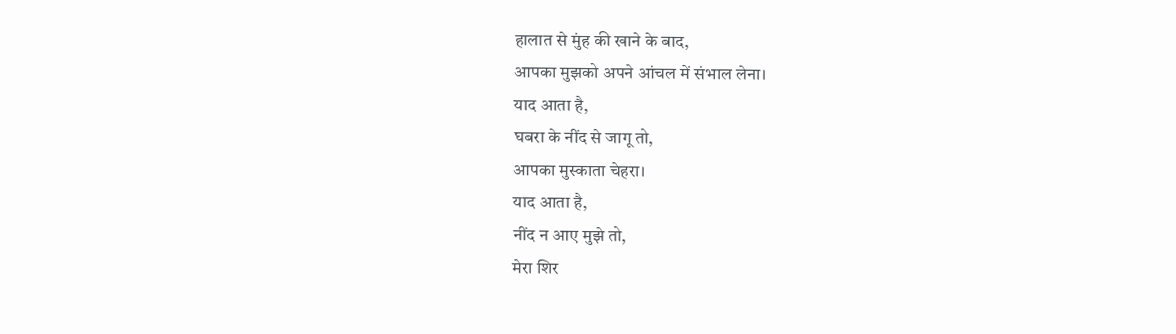हालात से मुंह की खाने के बाद,
आपका मुझको अपने आंचल में संभाल लेना।
याद आता है,
घबरा के नींद से जागू तो,
आपका मुस्काता चेहरा।
याद आता है,
नींद न आए मुझे तो,
मेरा शिर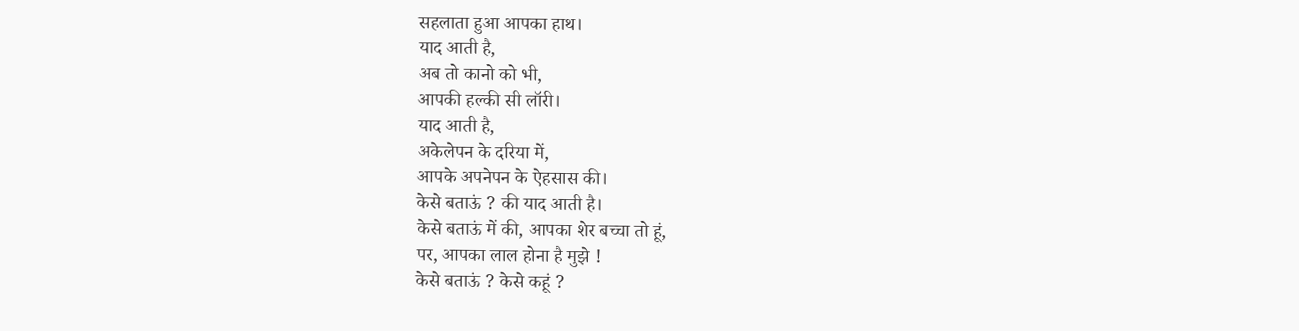सहलाता हुआ आपका हाथ।
याद आती है,
अब तो कानो को भी,
आपकी हल्की सी लॉरी।
याद आती है,
अकेलेपन के दरिया में,
आपके अपनेपन के ऐहसास की।
केसे बताऊं ? की याद आती है।
केसे बताऊं में की, आपका शेर बच्चा तो हूं,
पर, आपका लाल होना है मुझे !
केसे बताऊं ? केसे कहूं ?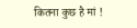कितना कुछ है मां !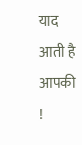याद आती है आपकी !